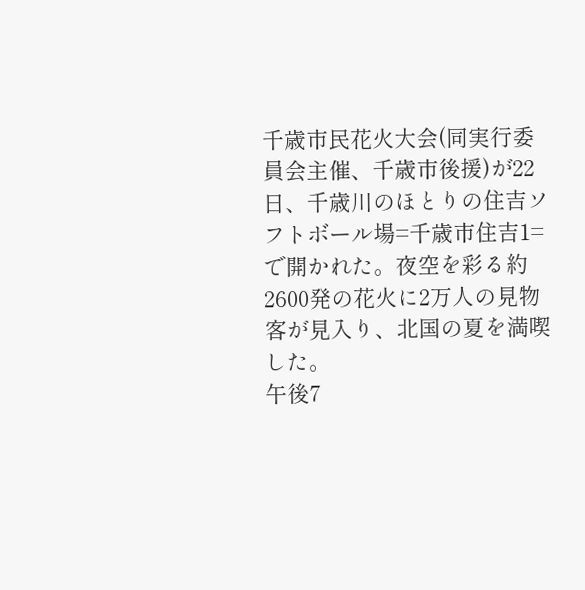千歳市民花火大会(同実行委員会主催、千歳市後援)が22日、千歳川のほとりの住吉ソフトボール場=千歳市住吉1=で開かれた。夜空を彩る約2600発の花火に2万人の見物客が見入り、北国の夏を満喫した。
午後7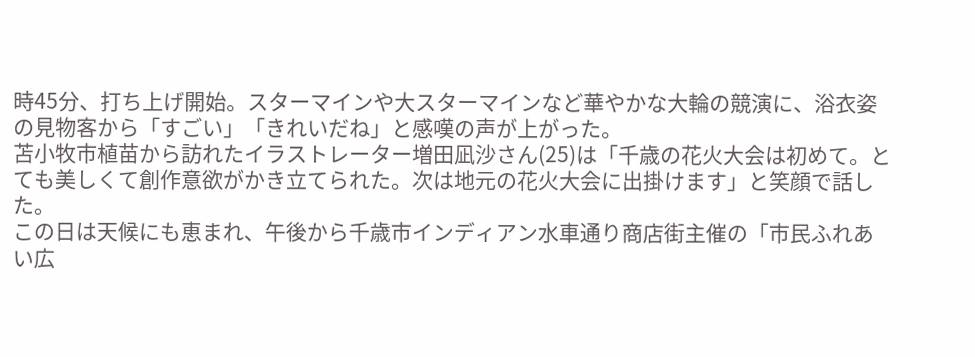時45分、打ち上げ開始。スターマインや大スターマインなど華やかな大輪の競演に、浴衣姿の見物客から「すごい」「きれいだね」と感嘆の声が上がった。
苫小牧市植苗から訪れたイラストレーター増田凪沙さん(25)は「千歳の花火大会は初めて。とても美しくて創作意欲がかき立てられた。次は地元の花火大会に出掛けます」と笑顔で話した。
この日は天候にも恵まれ、午後から千歳市インディアン水車通り商店街主催の「市民ふれあい広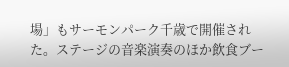場」もサーモンパーク千歳で開催された。ステージの音楽演奏のほか飲食ブー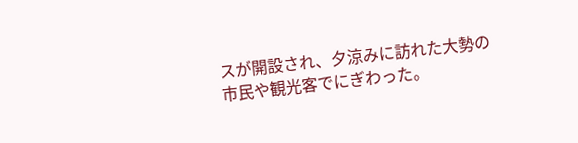スが開設され、夕涼みに訪れた大勢の市民や観光客でにぎわった。